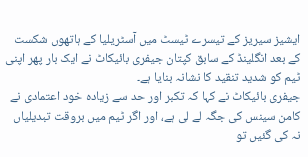ایشیز سیریز کے تیسرے ٹیسٹ میں آسٹریلیا کے ہاتھوں شکست کے بعد انگلینڈ کے سابق کپتان جیفری بائیکاٹ نے ایک بار پھر اپنی ٹیم کو شدید تنقید کا نشانہ بنایا ہے۔
جیفری بائیکاٹ نے کہا کہ تکبر اور حد سے زیادہ خود اعتمادی نے کامن سینس کی جگہ لے لی ہے، اور اگر ٹیم میں بروقت تبدیلیاں نہ کی گئیں تو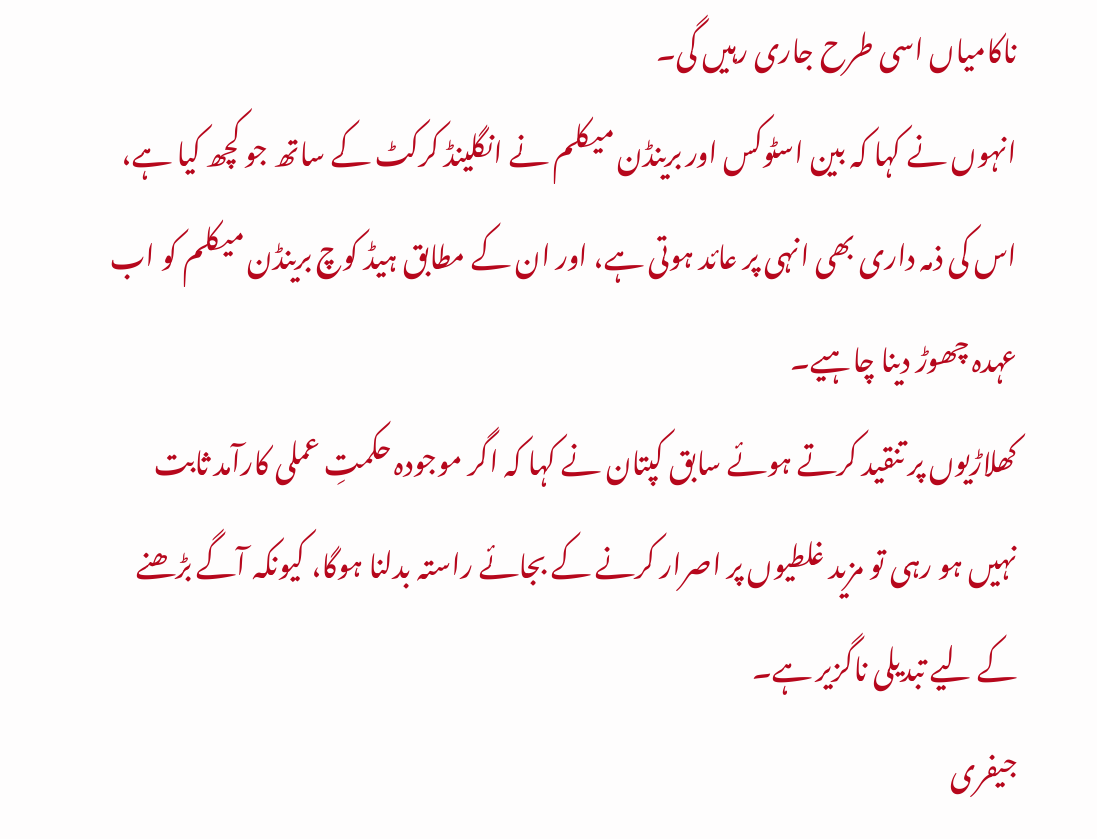ناکامیاں اسی طرح جاری رہیں گی۔
انہوں نے کہا کہ بین اسٹوکس اور برینڈن میکلم نے انگلینڈ کرکٹ کے ساتھ جو کچھ کیا ہے، اس کی ذمہ داری بھی انہی پر عائد ہوتی ہے، اور ان کے مطابق ہیڈ کوچ برینڈن میکلم کو اب عہدہ چھوڑ دینا چاہیے۔
کھلاڑیوں پر تنقید کرتے ہوئے سابق کپتان نے کہا کہ اگر موجودہ حکمتِ عملی کارآمد ثابت نہیں ہو رہی تو مزید غلطیوں پر اصرار کرنے کے بجائے راستہ بدلنا ہوگا، کیونکہ آگے بڑھنے کے لیے تبدیلی ناگزیر ہے۔
جیفری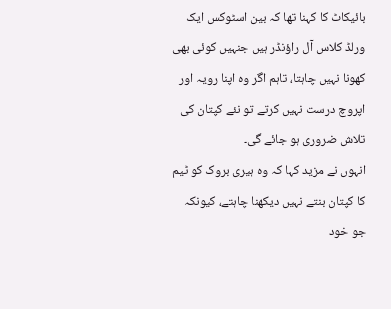بائیکاٹ کا کہنا تھا کہ بین اسٹوکس ایک ورلڈ کلاس آل راؤنڈر ہیں جنہیں کوئی بھی کھونا نہیں چاہتا، تاہم اگر وہ اپنا رویہ اور اپروچ درست نہیں کرتے تو نئے کپتان کی تلاش ضروری ہو جائے گی۔
انہوں نے مزید کہا کہ وہ ہیری بروک کو ٹیم کا کپتان بنتے نہیں دیکھنا چاہتے، کیونکہ جو خود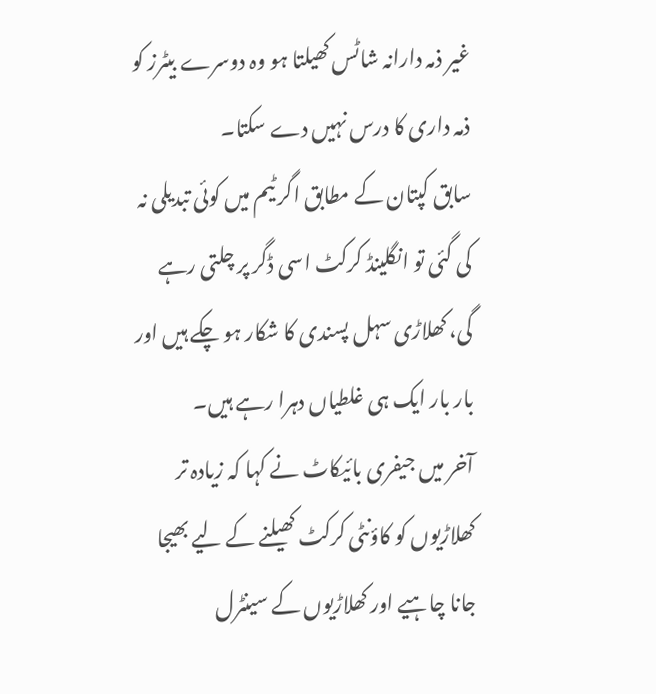غیر ذمہ دارانہ شاٹس کھیلتا ہو وہ دوسرے بیٹرز کو ذمہ داری کا درس نہیں دے سکتا۔
سابق کپتان کے مطابق اگر ٹیم میں کوئی تبدیلی نہ کی گئی تو انگلینڈ کرکٹ اسی ڈگر پر چلتی رہے گی، کھلاڑی سہل پسندی کا شکار ہو چکے ہیں اور بار بار ایک ہی غلطیاں دہرا رہے ہیں۔
آخر میں جیفری بائیکاٹ نے کہا کہ زیادہ تر کھلاڑیوں کو کاؤنٹی کرکٹ کھیلنے کے لیے بھیجا جانا چاہیے اور کھلاڑیوں کے سینٹرل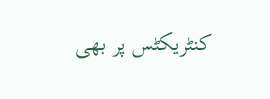کنٹریکٹس پر بھی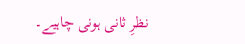نظرِ ثانی ہونی چاہیے۔